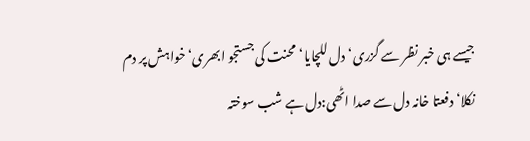جیسے ہی خبر نظر سے گزری‘دل للچایا‘محنت کی جستجو ابھری‘ خواہش پر دم نکلا‘دفعتا خانہ دل سے صدا اٹھی:دل ہے شب سوختہ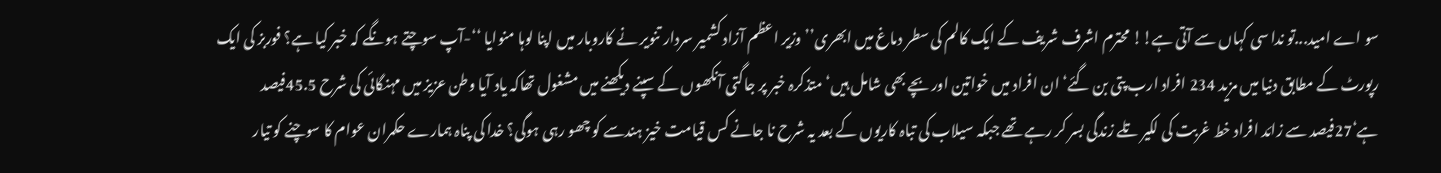سو اے امید...تو ندا سی کہاں سے آتی ہے!! محترم اشرف شریف کے ایک کالم کی سطر دماغ میں ابھری’’وزیر اعظم آزاد کشمیر سردار تنویر نے کاروبار میں اپنا لوہا منوایا ‘‘-آپ سوچتے ہونگے کہ خبر کیا ہے؟ فوربز کی ایک رپورٹ کے مطابق دنیا میں مزید 234 افراد ارب پتی بن گئے‘ ان افراد میں خواتین اور بچے بھی شامل ہیں‘ متذکرہ خبر پر جاگتی آنکھوں کے سپنے دیکھنے میں مشغول تھاکہ یاد آیا وطن عزیز میں مہنگائی کی شرح 45.5فیصد ہے‘27فیصد سے زائد افراد خط غربت کی لکیر تلے زندگی بسر کر رہے تھے جبکہ سیلاب کی تباہ کاریوں کے بعد یہ شرح نا جانے کس قیامت خیز ہندسے کو چھو رہی ہوگی؟ خدا کی پناہ ہمارے حکمران عوام کا سوچنے کو تیار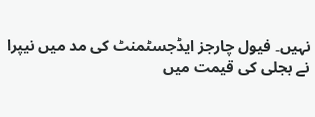نہیں۔ فیول چارجز ایڈجسٹمنٹ کی مد میں نیپرا نے بجلی کی قیمت میں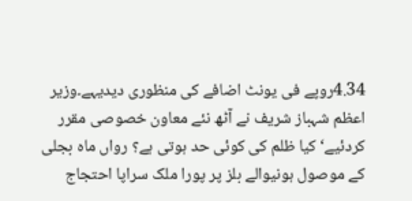4.34روپے فی یونٹ اضافے کی منظوری دیدیہے۔وزیر اعظم شہباز شریف نے آٹھ نئے معاون خصوصی مقرر کردئیے‘ کیا ظلم کی کوئی حد ہوتی ہے؟ رواں ماہ بجلی کے موصول ہونیوالے بلز پر پورا ملک سراپا احتجاج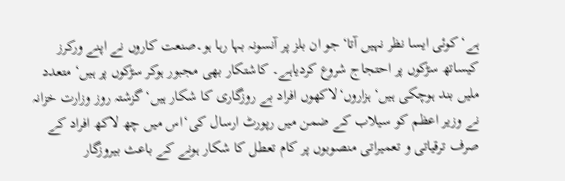ہے‘کوئی ایسا نظر نہیں آتا‘جو ان بلز پر آنسونہ بہا رہا ہو۔صنعت کاروں نے اپنے ورکرز کیساتھ سڑکوں پر احتجاج شروع کردیاہے۔ کاشتکار بھی مجبور ہوکر سڑکوں پر ہیں‘ متعدد ملیں بند ہوچکی ہیں‘ ہزاروں‘لاکھوں افراد بے روزگاری کا شکار ہیں‘گزشتہ روز وزارت خزانہ نے وزیر اعظم کو سیلاب کے ضمن میں رپورٹ ارسال کی‘اس میں چھ لاکھ افراد کے صرف ترقیاتی و تعمیراتی منصوبوں پر کام تعطل کا شکار ہونے کے باعث بیروزگار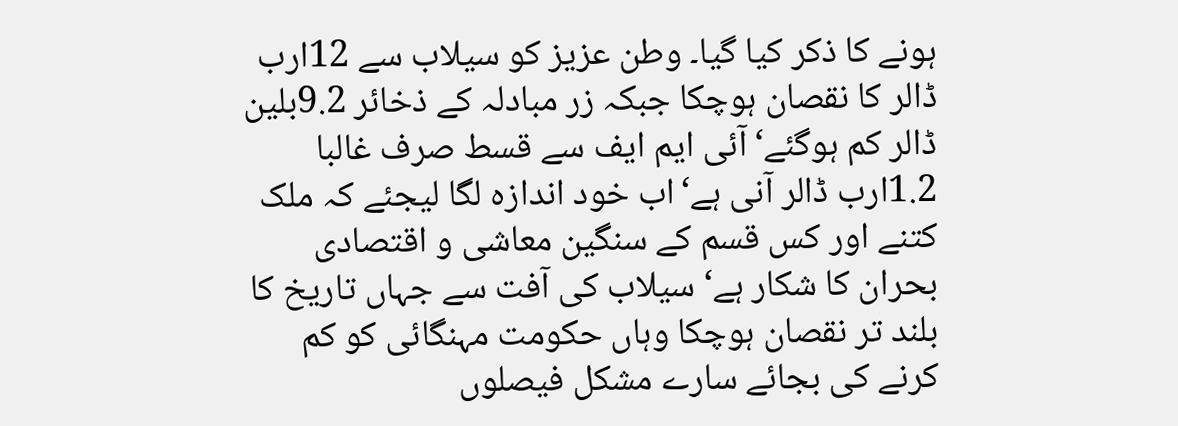ہونے کا ذکر کیا گیا۔ وطن عزیز کو سیلاب سے 12ارب ڈالر کا نقصان ہوچکا جبکہ زر مبادلہ کے ذخائر 9.2بلین ڈالر کم ہوگئے‘آئی ایم ایف سے قسط صرف غالبا 1.2ارب ڈالر آنی ہے‘اب خود اندازہ لگا لیجئے کہ ملک کتنے اور کس قسم کے سنگین معاشی و اقتصادی بحران کا شکار ہے‘ سیلاب کی آفت سے جہاں تاریخ کا بلند تر نقصان ہوچکا وہاں حکومت مہنگائی کو کم کرنے کی بجائے سارے مشکل فیصلوں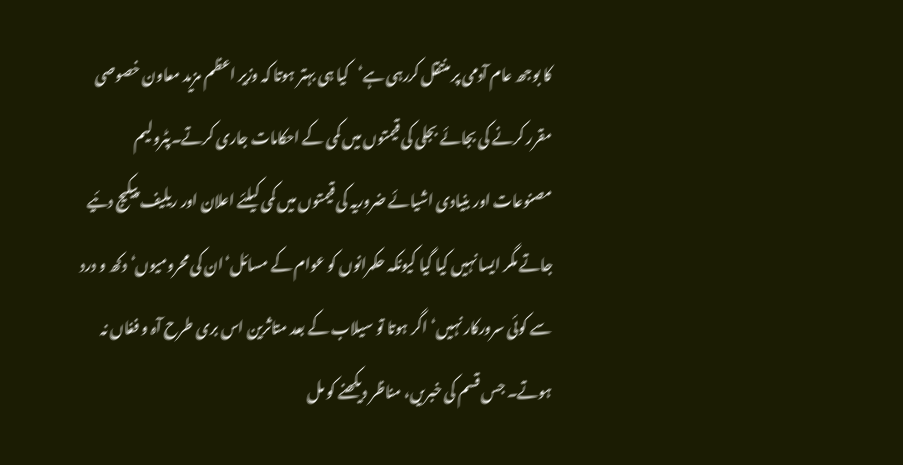کا بوجھ عام آدمی پر منتقل کررہی ہے‘کیا ہی بہتر ہوتا کہ وزیر اعظم مزید معاون خصوصی مقرر کرنے کی بجائے بجلی کی قیمتوں میں کمی کے احکامات جاری کرتے۔پٹرولیم مصنوعات اور بنیادی اشیائے ضروریہ کی قیمتوں میں کمی کیلئے اعلان اور ریلیف پیکیج دئیے جاتے مگر ایسا نہیں کیا گیا کیونکہ حکمرانوں کو عوام کے مسائل‘ان کی محرومیوں‘دکھ و درد سے کوئی سرورکار نہیں‘اگر ہوتا تو سیلاب کے بعد متاثرین اس بری طرح آہ و فغاں نہ ہوتے۔ جس قسم کی خبریں، مناظر دیکھنے کو مل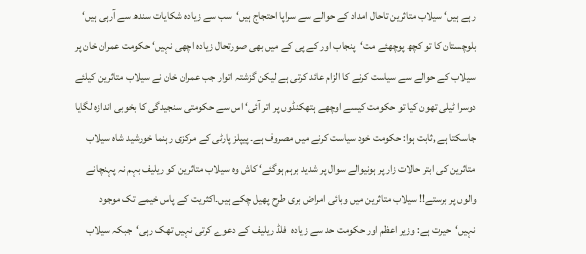رہے ہیں‘ سیلاب متاثرین تاحال امداد کے حوالے سے سراپا احتجاج ہیں‘سب سے زیادہ شکایات سندھ سے آرہی ہیں‘ بلوچستان کا تو کچھ پوچھئے مت‘پنجاب اور کے پی کے میں بھی صورتحال زیادہ اچھی نہیں‘ حکومت عمران خان پر سیلاب کے حوالے سے سیاست کرنے کا الزام عائد کرتی ہے لیکن گزشتہ اتوار جب عمران خان نے سیلاب متاثرین کیلئے دوسرا ٹیلی تھون کیا تو حکومت کیسے اوچھے ہتھکنڈوں پر اتر آئی‘ اس سے حکومتی سنجیدگی کا بخوبی اندازہ لگایا جاسکتا ہے ,ثابت ہوا: حکومت خود سیاست کرنے میں مصروف ہے۔ پیپلز پارٹی کے مرکزی رہنما خورشید شاہ سیلاب متاثرین کی ابتر حالات زار پر ہونیوالے سوال پر شدید برہم ہوگئے‘ کاش وہ سیلاب متاثرین کو ریلیف بہم نہ پہنچانے والوں پر برستے!! سیلاب متاثرین میں وبائی امراض بری طرح پھیل چکے ہیں۔اکثریت کے پاس خیمے تک موجود نہیں‘حیرت ہے: وزیر اعظم اور حکومت حد سے زیادہ  فلڈ ریلیف کے دعوے کرتی نہیں تھک رہی‘جبکہ سیلاب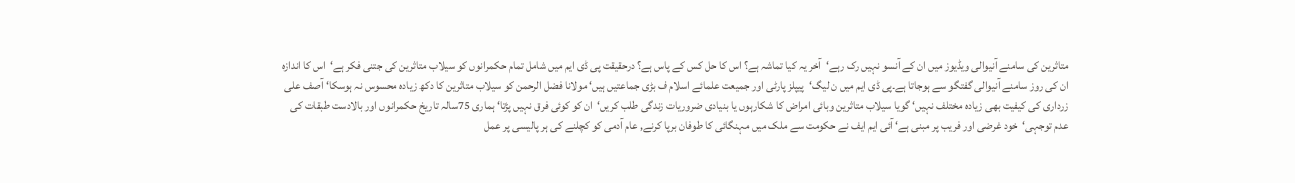متاثرین کی سامنے آنیوالی ویڈیوز میں ان کے آنسو نہیں رک رہے‘آخر یہ کیا تماشہ ہے؟ اس کا حل کس کے پاس ہے؟ درحقیقت پی ڈی ایم میں شامل تمام حکمرانوں کو سیلاب متاثرین کی جتنی فکر ہے‘اس کا اندازہ ان کی روز سامنے آنیوالی گفتگو سے ہوجاتا ہے۔پی ڈی ایم میں ن لیگ‘پیپلز پارٹی اور جمیعت علمائے اسلام ف بڑی جماعتیں ہیں‘ مولانا فضل الرحمن کو سیلاب متاثرین کا دکھ زیادہ محسوس نہ ہوسکا‘ آصف علی زرداری کی کیفیت بھی زیادہ مختلف نہیں‘ گویا سیلاب متاثرین وبائی امراض کا شکارہوں یا بنیادی ضروریات زندگی طلب کریں‘ان کو کوئی فرق نہیں پڑتا‘ ہماری 75سالہ تاریخ حکمرانوں اور بالادست طبقات کی عدم توجہی‘خود غرضی اور فریب پر مبنی ہے‘ آئی ایم ایف نے حکومت سے ملک میں مہنگائی کا طوفان برپا کرنے, عام آدمی کو کچلنے کی ہر پالیسی پر عمل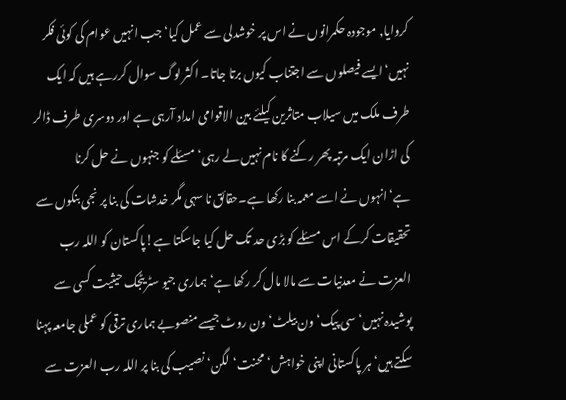کروایا, موجودہ حکمرانوں نے اس پر خوشدلی سے عمل کیا‘ جب انہیں عوام کی کوئی فکر نہیں‘ایسے فیصلوں سے اجتناب کیوں برتا جاتا۔ اکثر لوگ سوال کررہے ہیں کہ ایک طرف ملک میں سیلاب متاثرین کیلئے بین الاقوامی امداد آرہی ہے اور دوسری طرف ڈالر کی اڑان ایک مرتبہ پھر رکنے کا نام نہیں لے رہی‘مسئلے کو جنہوں نے حل کرنا ہے‘انہوں نے اسے معمہ بنا رکھا ہے۔حقائق نا سہی مگر خدشات کی بنا پر نجی بنکوں سے تحقیقات کرکے اس مسئلے کو بڑی حد تک حل کیا جاسکتا ہے!پاکستان کو اللہ رب العزت نے معدنیات سے مالا مال کر رکھا ہے‘ہماری جیو سٹریٹجک حیثیت کسی سے پوشیدہ نہیں‘سی پیک‘ون بیلٹ‘ون روٹ جیسے منصوبے ہماری ترقی کو عملی جامعہ پہنا سکتے ہیں‘ ہر پاکستانی اپنی خواہش‘محنت‘لگن‘نصیب کی بنا پر اللہ رب العزت سے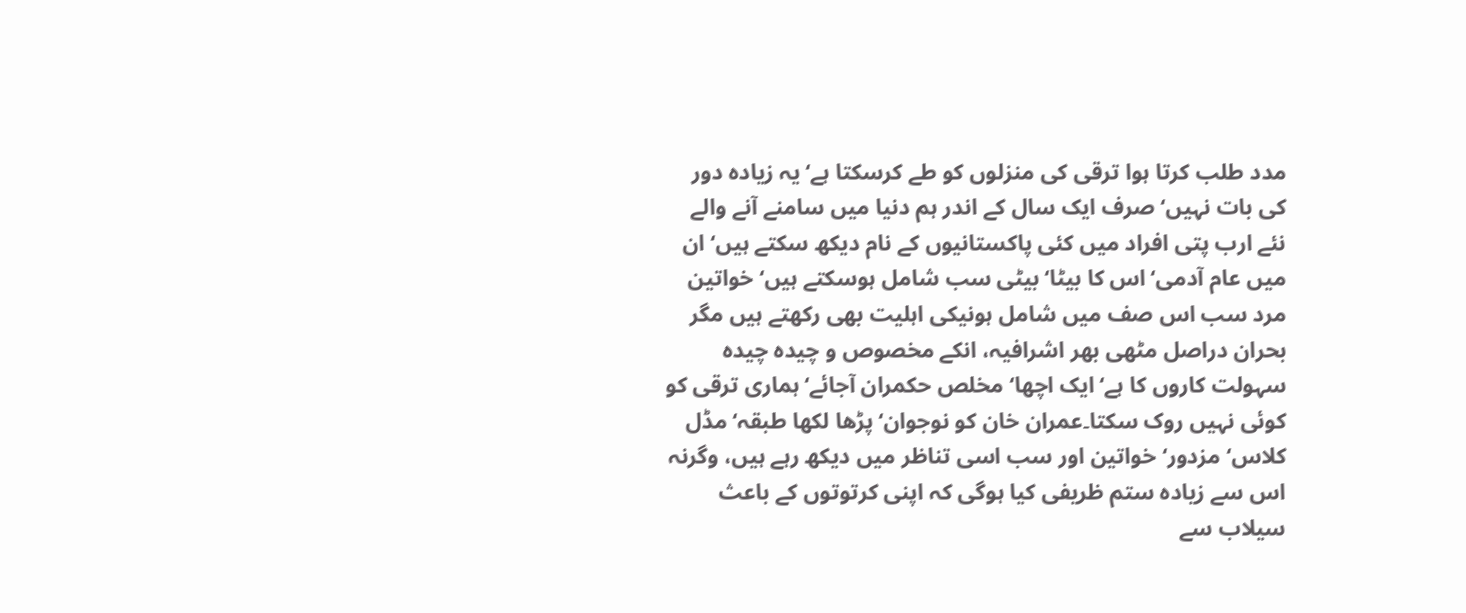مدد طلب کرتا ہوا ترقی کی منزلوں کو طے کرسکتا ہے‘یہ زیادہ دور کی بات نہیں‘ صرف ایک سال کے اندر ہم دنیا میں سامنے آنے والے نئے ارب پتی افراد میں کئی پاکستانیوں کے نام دیکھ سکتے ہیں‘ ان میں عام آدمی‘اس کا بیٹا‘بیٹی سب شامل ہوسکتے ہیں‘ خواتین مرد سب اس صف میں شامل ہونیکی اہلیت بھی رکھتے ہیں مگر بحران دراصل مٹھی بھر اشرافیہ، انکے مخصوص و چیدہ چیدہ سہولت کاروں کا ہے‘ایک اچھا‘مخلص حکمران آجائے‘ہماری ترقی کو کوئی نہیں روک سکتا۔عمران خان کو نوجوان‘پڑھا لکھا طبقہ‘مڈل کلاس‘مزدور‘خواتین اور سب اسی تناظر میں دیکھ رہے ہیں، وگرنہ اس سے زیادہ ستم ظریفی کیا ہوگی کہ اپنی کرتوتوں کے باعث سیلاب سے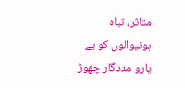متاثر، تباہ ہونیوالوں کو بے یارو مددگار چھوڑ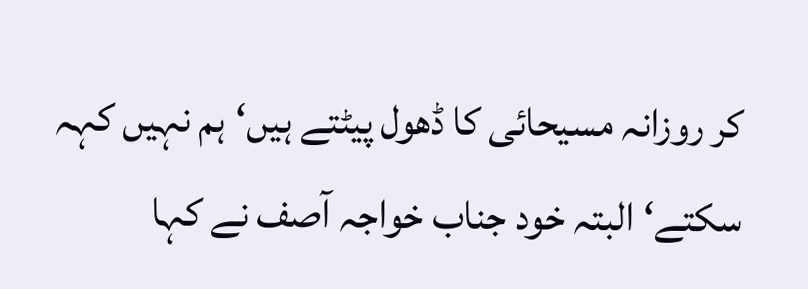کر روزانہ مسیحائی کا ڈھول پیٹتے ہیں‘ہم نہیں کہہ سکتے‘البتہ خود جناب خواجہ آصف نے کہا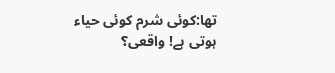تھا:کوئی شرم کوئی حیاء ہوتی ہے! واقعی؟